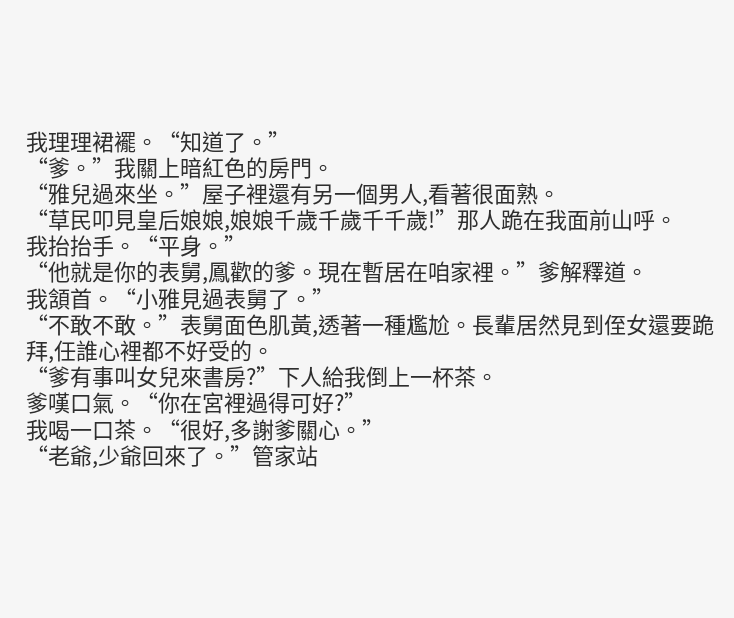我理理裙襬。“知道了。”
“爹。”我關上暗紅色的房門。
“雅兒過來坐。”屋子裡還有另一個男人,看著很面熟。
“草民叩見皇后娘娘,娘娘千歲千歲千千歲!”那人跪在我面前山呼。
我抬抬手。“平身。”
“他就是你的表舅,鳳歡的爹。現在暫居在咱家裡。”爹解釋道。
我頷首。“小雅見過表舅了。”
“不敢不敢。”表舅面色肌黃,透著一種尷尬。長輩居然見到侄女還要跪拜,任誰心裡都不好受的。
“爹有事叫女兒來書房?”下人給我倒上一杯茶。
爹嘆口氣。“你在宮裡過得可好?”
我喝一口茶。“很好,多謝爹關心。”
“老爺,少爺回來了。”管家站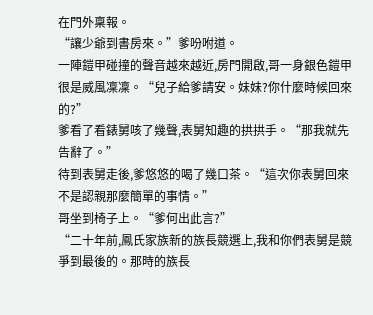在門外稟報。
“讓少爺到書房來。”爹吩咐道。
一陣鎧甲碰撞的聲音越來越近,房門開啟,哥一身銀色鎧甲很是威風凜凜。“兒子給爹請安。妹妹?你什麼時候回來的?”
爹看了看錶舅咳了幾聲,表舅知趣的拱拱手。“那我就先告辭了。”
待到表舅走後,爹悠悠的喝了幾口茶。“這次你表舅回來不是認親那麼簡單的事情。”
哥坐到椅子上。“爹何出此言?”
“二十年前,鳳氏家族新的族長競選上,我和你們表舅是競爭到最後的。那時的族長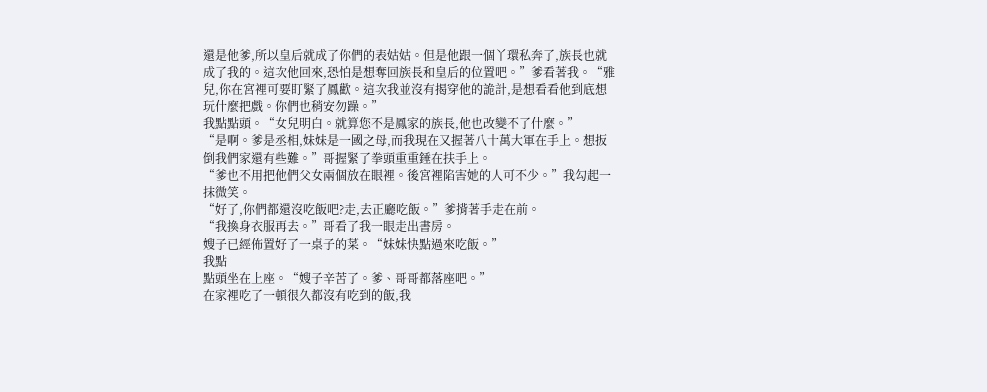還是他爹,所以皇后就成了你們的表姑姑。但是他跟一個丫環私奔了,族長也就成了我的。這次他回來,恐怕是想奪回族長和皇后的位置吧。”爹看著我。“雅兒,你在宮裡可要盯緊了鳳歡。這次我並沒有揭穿他的詭計,是想看看他到底想玩什麼把戲。你們也稍安勿躁。”
我點點頭。“女兒明白。就算您不是鳳家的族長,他也改變不了什麼。”
“是啊。爹是丞相,妹妹是一國之母,而我現在又握著八十萬大軍在手上。想扳倒我們家還有些難。”哥握緊了拳頭重重錘在扶手上。
“爹也不用把他們父女兩個放在眼裡。後宮裡陷害她的人可不少。”我勾起一抹微笑。
“好了,你們都還沒吃飯吧?走,去正廳吃飯。”爹揹著手走在前。
“我換身衣服再去。”哥看了我一眼走出書房。
嫂子已經佈置好了一桌子的菜。“妹妹快點過來吃飯。”
我點
點頭坐在上座。“嫂子辛苦了。爹、哥哥都落座吧。”
在家裡吃了一頓很久都沒有吃到的飯,我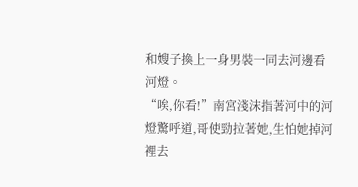和嫂子換上一身男裝一同去河邊看河燈。
“唉,你看!”南宮淺沫指著河中的河燈驚呼道,哥使勁拉著她,生怕她掉河裡去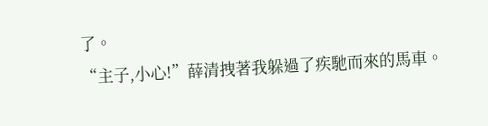了。
“主子,小心!”薛清拽著我躲過了疾馳而來的馬車。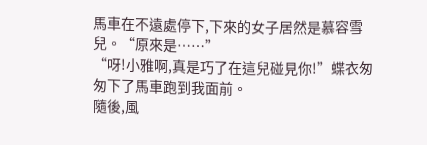馬車在不遠處停下,下來的女子居然是慕容雪兒。“原來是……”
“呀!小雅啊,真是巧了在這兒碰見你!”蝶衣匆匆下了馬車跑到我面前。
隨後,風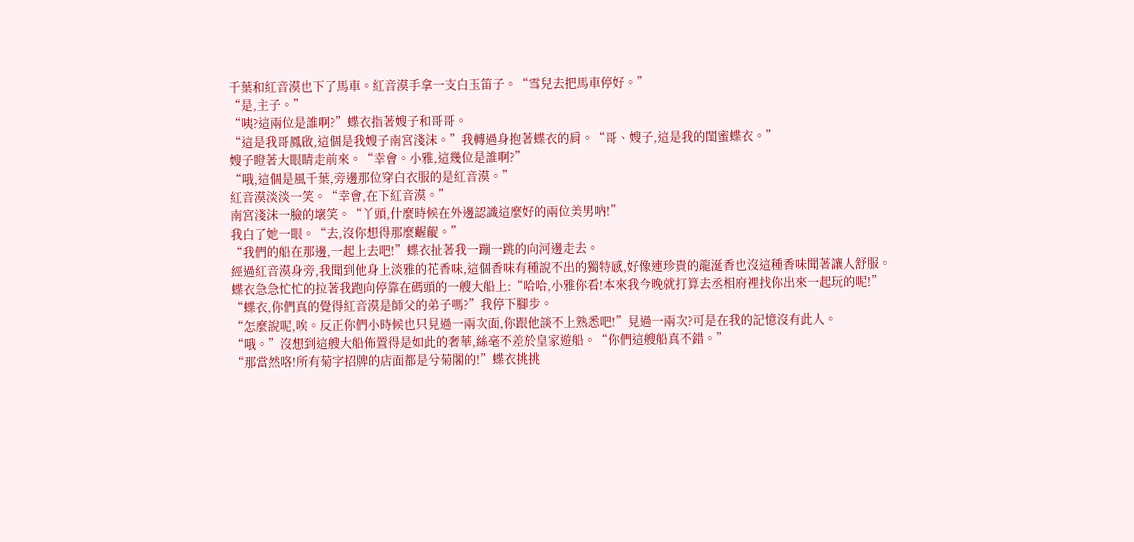千葉和紅音漠也下了馬車。紅音漠手拿一支白玉笛子。“雪兒去把馬車停好。”
“是,主子。”
“咦?這兩位是誰啊?”蝶衣指著嫂子和哥哥。
“這是我哥鳳啟,這個是我嫂子南宮淺沫。”我轉過身抱著蝶衣的肩。“哥、嫂子,這是我的閨蜜蝶衣。”
嫂子瞪著大眼睛走前來。“幸會。小雅,這幾位是誰啊?”
“哦,這個是風千葉,旁邊那位穿白衣服的是紅音漠。”
紅音漠淡淡一笑。“幸會,在下紅音漠。”
南宮淺沫一臉的壞笑。“丫頭,什麼時候在外邊認識這麼好的兩位美男吶!”
我白了她一眼。“去,沒你想得那麼齷齪。”
“我們的船在那邊,一起上去吧!”蝶衣扯著我一蹦一跳的向河邊走去。
經過紅音漠身旁,我聞到他身上淡雅的花香味,這個香味有種說不出的獨特感,好像連珍貴的龍涎香也沒這種香味聞著讓人舒服。
蝶衣急急忙忙的拉著我跑向停靠在碼頭的一艘大船上:“哈哈,小雅你看!本來我今晚就打算去丞相府裡找你出來一起玩的呢!”
“蝶衣,你們真的覺得紅音漠是師父的弟子嗎?”我停下腳步。
“怎麼說呢,唉。反正你們小時候也只見過一兩次面,你跟他談不上熟悉吧!”見過一兩次?可是在我的記憶沒有此人。
“哦。”沒想到這艘大船佈置得是如此的奢華,絲毫不差於皇家遊船。“你們這艘船真不錯。”
“那當然咯!所有菊字招牌的店面都是兮菊閣的!”蝶衣挑挑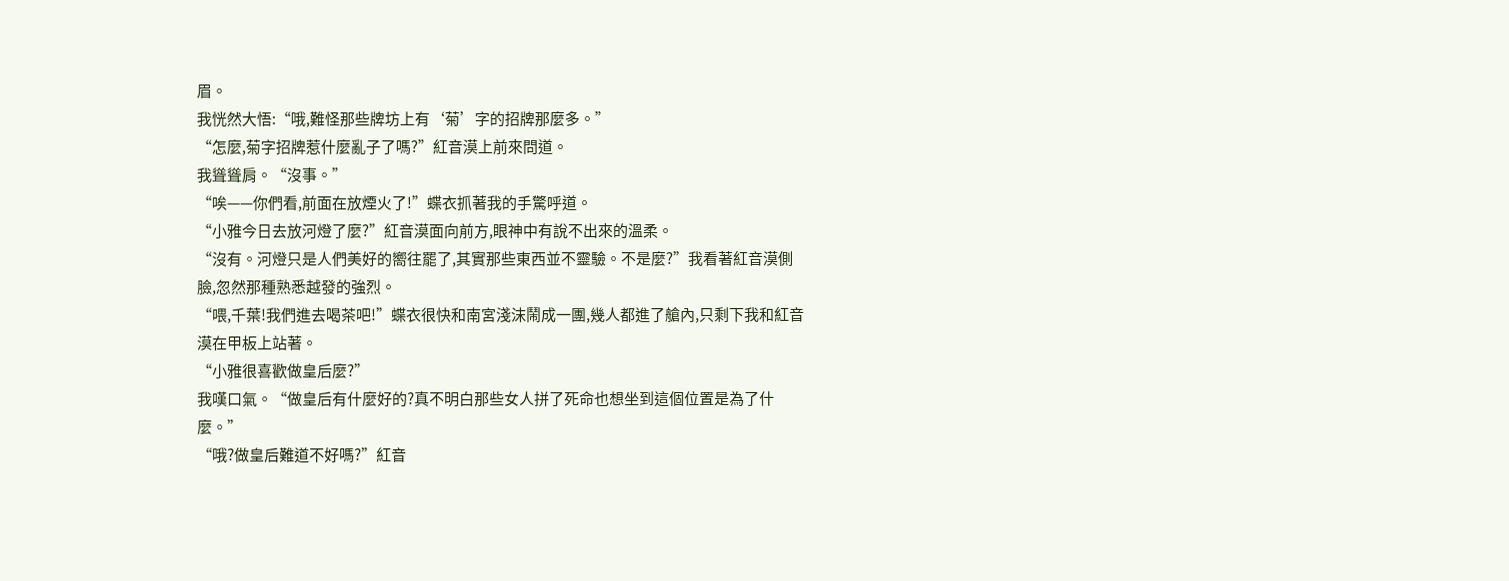眉。
我恍然大悟:“哦,難怪那些牌坊上有‘菊’字的招牌那麼多。”
“怎麼,菊字招牌惹什麼亂子了嗎?”紅音漠上前來問道。
我聳聳肩。“沒事。”
“唉——你們看,前面在放煙火了!”蝶衣抓著我的手驚呼道。
“小雅今日去放河燈了麼?”紅音漠面向前方,眼神中有說不出來的溫柔。
“沒有。河燈只是人們美好的嚮往罷了,其實那些東西並不靈驗。不是麼?”我看著紅音漠側臉,忽然那種熟悉越發的強烈。
“喂,千葉!我們進去喝茶吧!”蝶衣很快和南宮淺沫鬧成一團,幾人都進了艙內,只剩下我和紅音漠在甲板上站著。
“小雅很喜歡做皇后麼?”
我嘆口氣。“做皇后有什麼好的?真不明白那些女人拼了死命也想坐到這個位置是為了什麼。”
“哦?做皇后難道不好嗎?”紅音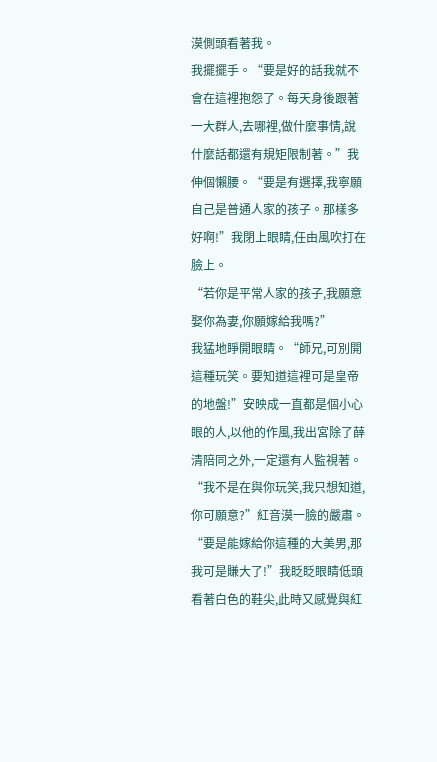漠側頭看著我。
我擺擺手。“要是好的話我就不會在這裡抱怨了。每天身後跟著一大群人,去哪裡,做什麼事情,說什麼話都還有規矩限制著。”我伸個懶腰。“要是有選擇,我寧願自己是普通人家的孩子。那樣多好啊!”我閉上眼睛,任由風吹打在臉上。
“若你是平常人家的孩子,我願意娶你為妻,你願嫁給我嗎?”
我猛地睜開眼睛。“師兄,可別開這種玩笑。要知道這裡可是皇帝的地盤!”安映成一直都是個小心眼的人,以他的作風,我出宮除了薛清陪同之外,一定還有人監視著。
“我不是在與你玩笑,我只想知道,你可願意?”紅音漠一臉的嚴肅。
“要是能嫁給你這種的大美男,那我可是賺大了!”我眨眨眼睛低頭看著白色的鞋尖,此時又感覺與紅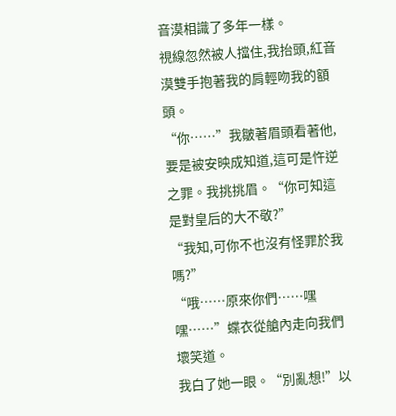音漠相識了多年一樣。
視線忽然被人擋住,我抬頭,紅音漠雙手抱著我的肩輕吻我的額頭。
“你……”我皺著眉頭看著他,要是被安映成知道,這可是忤逆之罪。我挑挑眉。“你可知這是對皇后的大不敬?”
“我知,可你不也沒有怪罪於我嗎?”
“哦……原來你們……嘿嘿……”蝶衣從艙內走向我們壞笑道。
我白了她一眼。“別亂想!”以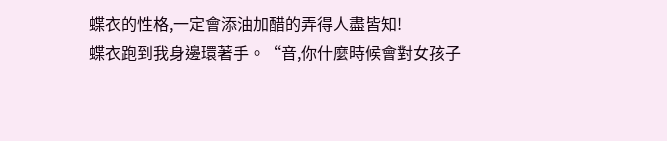蝶衣的性格,一定會添油加醋的弄得人盡皆知!
蝶衣跑到我身邊環著手。“音,你什麼時候會對女孩子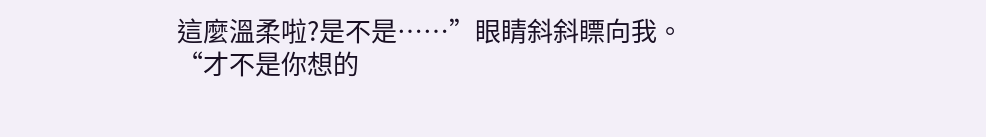這麼溫柔啦?是不是……”眼睛斜斜瞟向我。
“才不是你想的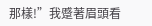那樣!”我蹙著眉頭看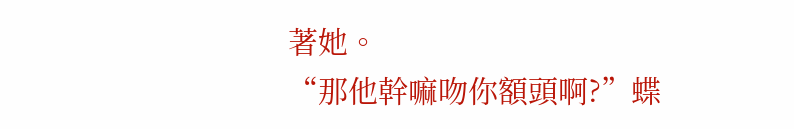著她。
“那他幹嘛吻你額頭啊?”蝶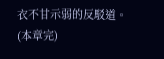衣不甘示弱的反駁道。
(本章完)